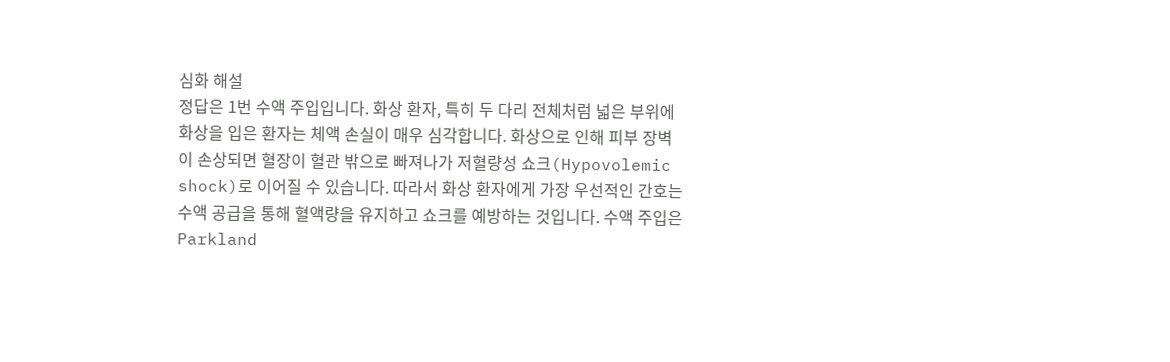심화 해설
정답은 1번 수액 주입입니다. 화상 환자, 특히 두 다리 전체처럼 넓은 부위에 화상을 입은 환자는 체액 손실이 매우 심각합니다. 화상으로 인해 피부 장벽이 손상되면 혈장이 혈관 밖으로 빠져나가 저혈량성 쇼크(Hypovolemic shock)로 이어질 수 있습니다. 따라서 화상 환자에게 가장 우선적인 간호는 수액 공급을 통해 혈액량을 유지하고 쇼크를 예방하는 것입니다. 수액 주입은 Parkland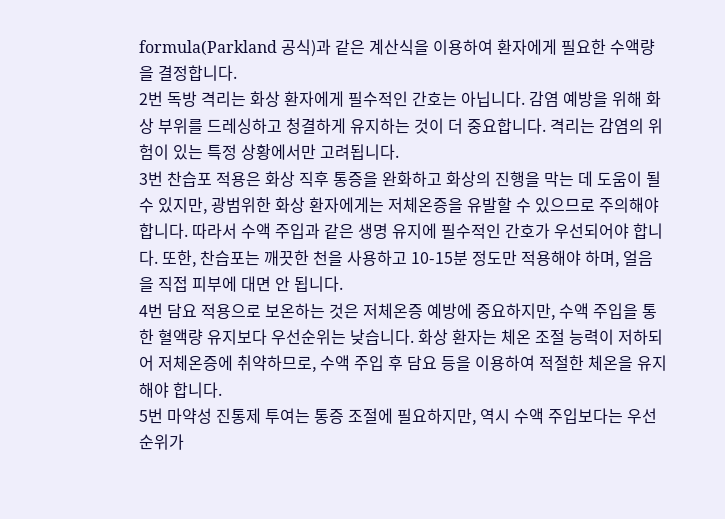formula(Parkland 공식)과 같은 계산식을 이용하여 환자에게 필요한 수액량을 결정합니다.
2번 독방 격리는 화상 환자에게 필수적인 간호는 아닙니다. 감염 예방을 위해 화상 부위를 드레싱하고 청결하게 유지하는 것이 더 중요합니다. 격리는 감염의 위험이 있는 특정 상황에서만 고려됩니다.
3번 찬습포 적용은 화상 직후 통증을 완화하고 화상의 진행을 막는 데 도움이 될 수 있지만, 광범위한 화상 환자에게는 저체온증을 유발할 수 있으므로 주의해야 합니다. 따라서 수액 주입과 같은 생명 유지에 필수적인 간호가 우선되어야 합니다. 또한, 찬습포는 깨끗한 천을 사용하고 10-15분 정도만 적용해야 하며, 얼음을 직접 피부에 대면 안 됩니다.
4번 담요 적용으로 보온하는 것은 저체온증 예방에 중요하지만, 수액 주입을 통한 혈액량 유지보다 우선순위는 낮습니다. 화상 환자는 체온 조절 능력이 저하되어 저체온증에 취약하므로, 수액 주입 후 담요 등을 이용하여 적절한 체온을 유지해야 합니다.
5번 마약성 진통제 투여는 통증 조절에 필요하지만, 역시 수액 주입보다는 우선순위가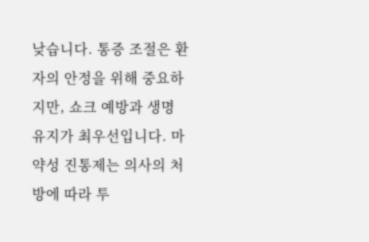낮습니다. 통증 조절은 환자의 안정을 위해 중요하지만, 쇼크 예방과 생명 유지가 최우선입니다. 마약성 진통제는 의사의 처방에 따라 투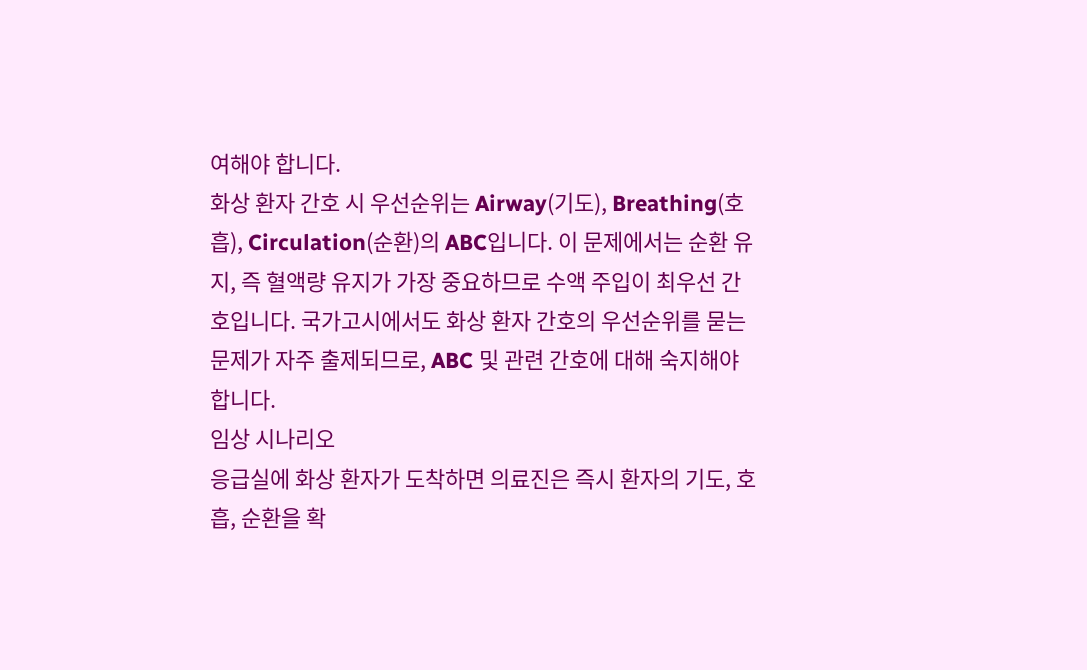여해야 합니다.
화상 환자 간호 시 우선순위는 Airway(기도), Breathing(호흡), Circulation(순환)의 ABC입니다. 이 문제에서는 순환 유지, 즉 혈액량 유지가 가장 중요하므로 수액 주입이 최우선 간호입니다. 국가고시에서도 화상 환자 간호의 우선순위를 묻는 문제가 자주 출제되므로, ABC 및 관련 간호에 대해 숙지해야 합니다.
임상 시나리오
응급실에 화상 환자가 도착하면 의료진은 즉시 환자의 기도, 호흡, 순환을 확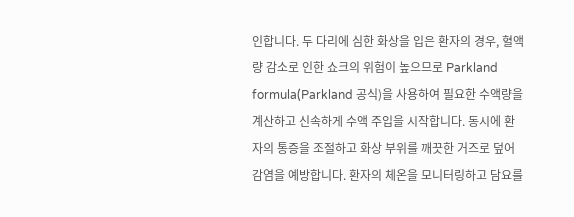인합니다. 두 다리에 심한 화상을 입은 환자의 경우, 혈액량 감소로 인한 쇼크의 위험이 높으므로 Parkland formula(Parkland 공식)을 사용하여 필요한 수액량을 계산하고 신속하게 수액 주입을 시작합니다. 동시에 환자의 통증을 조절하고 화상 부위를 깨끗한 거즈로 덮어 감염을 예방합니다. 환자의 체온을 모니터링하고 담요를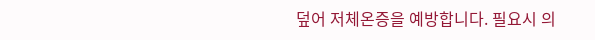덮어 저체온증을 예방합니다. 필요시 의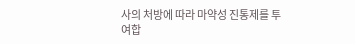사의 처방에 따라 마약성 진통제를 투여합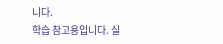니다.
학습 참고용입니다. 실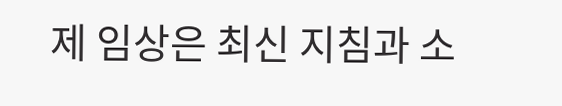제 임상은 최신 지침과 소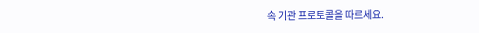속 기관 프로토콜을 따르세요.